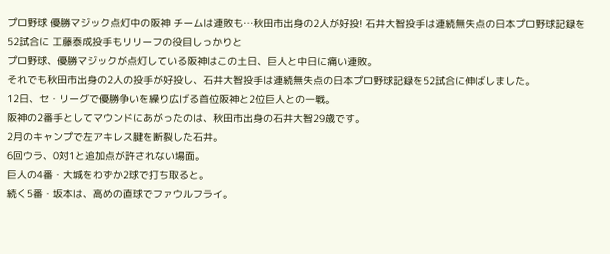プロ野球 優勝マジック点灯中の阪神 チームは連敗も…秋田市出身の2人が好投! 石井大智投手は連続無失点の日本プロ野球記録を52試合に 工藤泰成投手もリリーフの役目しっかりと
プロ野球、優勝マジックが点灯している阪神はこの土日、巨人と中日に痛い連敗。
それでも秋田市出身の2人の投手が好投し、石井大智投手は連続無失点の日本プロ野球記録を52試合に伸ばしました。
12日、セ・リーグで優勝争いを繰り広げる首位阪神と2位巨人との一戦。
阪神の2番手としてマウンドにあがったのは、秋田市出身の石井大智29歳です。
2月のキャンプで左アキレス腱を断裂した石井。
6回ウラ、0対1と追加点が許されない場面。
巨人の4番・大城をわずか2球で打ち取ると。
続く5番・坂本は、高めの直球でファウルフライ。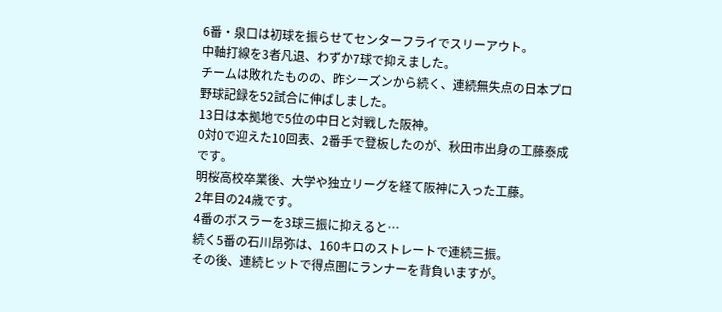6番・泉口は初球を振らせてセンターフライでスリーアウト。
中軸打線を3者凡退、わずか7球で抑えました。
チームは敗れたものの、昨シーズンから続く、連続無失点の日本プロ野球記録を52試合に伸ばしました。
13日は本拠地で5位の中日と対戦した阪神。
0対0で迎えた10回表、2番手で登板したのが、秋田市出身の工藤泰成です。
明桜高校卒業後、大学や独立リーグを経て阪神に入った工藤。
2年目の24歳です。
4番のボスラーを3球三振に抑えると…
続く5番の石川昂弥は、160キロのストレートで連続三振。
その後、連続ヒットで得点圏にランナーを背負いますが。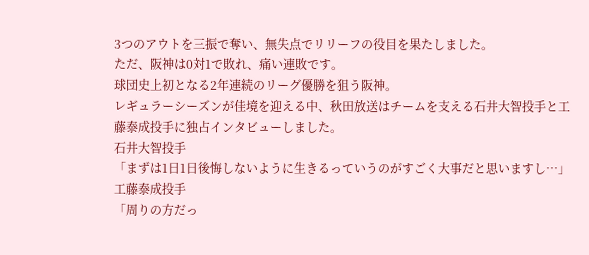3つのアウトを三振で奪い、無失点でリリーフの役目を果たしました。
ただ、阪神は0対1で敗れ、痛い連敗です。
球団史上初となる2年連続のリーグ優勝を狙う阪神。
レギュラーシーズンが佳境を迎える中、秋田放送はチームを支える石井大智投手と工藤泰成投手に独占インタビューしました。
石井大智投手
「まずは1日1日後悔しないように生きるっていうのがすごく大事だと思いますし…」
工藤泰成投手
「周りの方だっ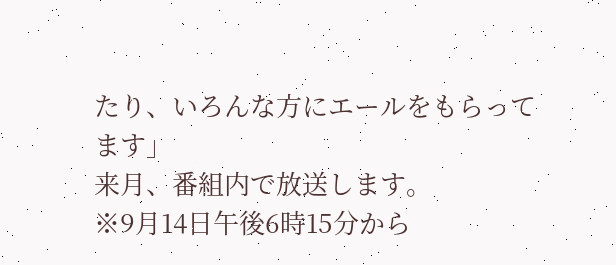たり、いろんな方にエールをもらってます」
来月、番組内で放送します。
※9月14日午後6時15分から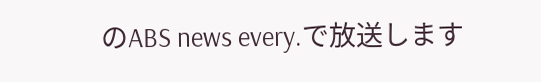のABS news every.で放送します